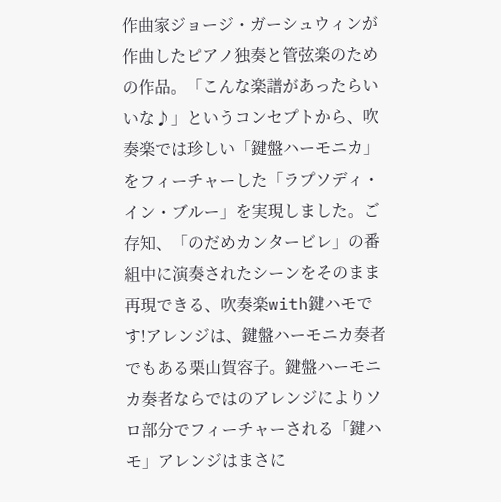作曲家ジョージ・ガーシュウィンが作曲したピアノ独奏と管弦楽のための作品。「こんな楽譜があったらいいな♪」というコンセプトから、吹奏楽では珍しい「鍵盤ハーモニカ」をフィーチャーした「ラプソディ・イン・ブルー」を実現しました。ご存知、「のだめカンタービレ」の番組中に演奏されたシーンをそのまま再現できる、吹奏楽with鍵ハモです!アレンジは、鍵盤ハーモニカ奏者でもある栗山賀容子。鍵盤ハーモニカ奏者ならではのアレンジによりソロ部分でフィーチャーされる「鍵ハモ」アレンジはまさに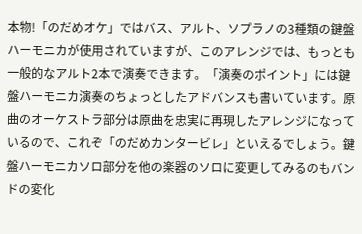本物!「のだめオケ」ではバス、アルト、ソプラノの3種類の鍵盤ハーモニカが使用されていますが、このアレンジでは、もっとも一般的なアルト2本で演奏できます。「演奏のポイント」には鍵盤ハーモニカ演奏のちょっとしたアドバンスも書いています。原曲のオーケストラ部分は原曲を忠実に再現したアレンジになっているので、これぞ「のだめカンタービレ」といえるでしょう。鍵盤ハーモニカソロ部分を他の楽器のソロに変更してみるのもバンドの変化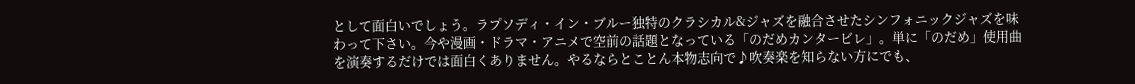として面白いでしょう。ラプソディ・イン・ブルー独特のクラシカル&ジャズを融合させたシンフォニックジャズを味わって下さい。今や漫画・ドラマ・アニメで空前の話題となっている「のだめカンタービレ」。単に「のだめ」使用曲を演奏するだけでは面白くありません。やるならとことん本物志向で♪吹奏楽を知らない方にでも、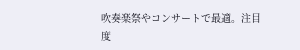吹奏楽祭やコンサートで最適。注目度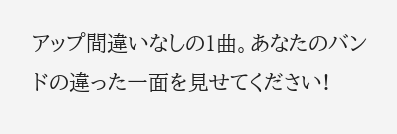アップ間違いなしの1曲。あなたのバンドの違った一面を見せてください!